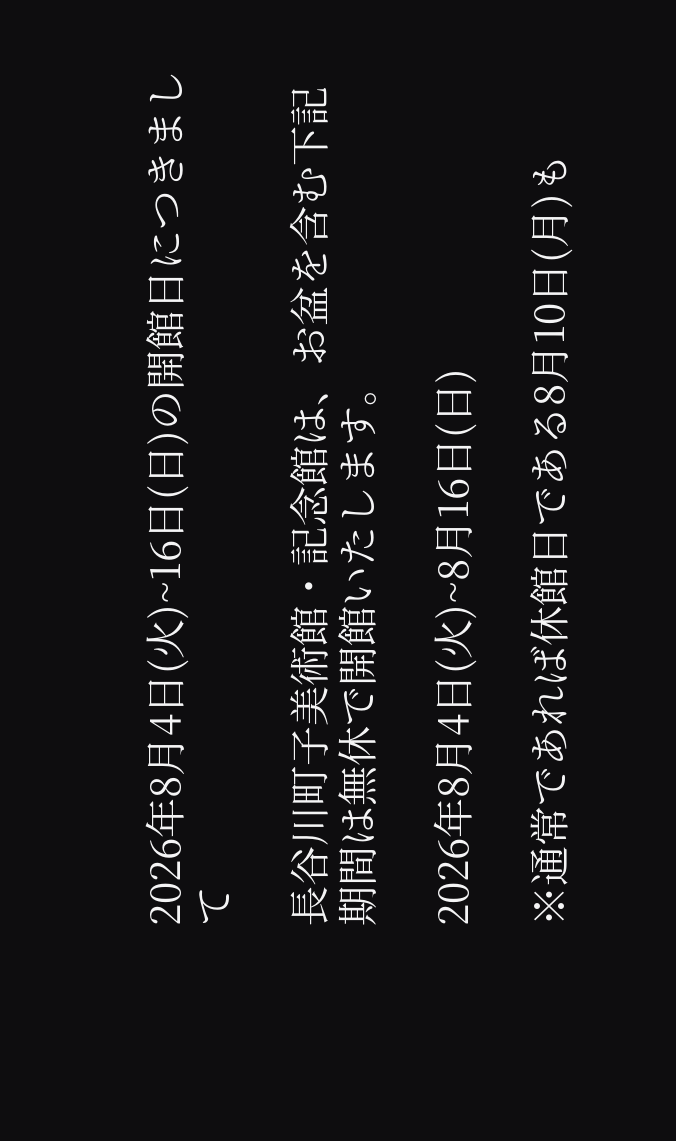2026年8月4日(火)~16日(日)の開館日につきまして

長谷川町子美術館・記念館は、お盆を含む下記期間は無休で開館いたします。

2026年8月4日(火)~8月16日(日)

※通常であれば休館日である8月10日(月)も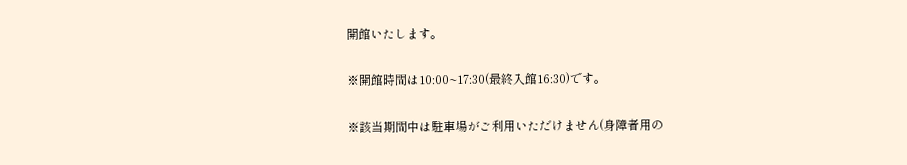開館いたします。

※開館時間は10:00~17:30(最終入館16:30)です。

※該当期間中は駐車場がご利用いただけません(身障者用の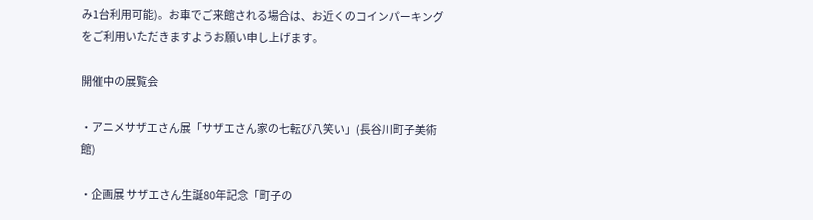み1台利用可能)。お車でご来館される場合は、お近くのコインパーキングをご利用いただきますようお願い申し上げます。

開催中の展覧会

・アニメサザエさん展「サザエさん家の七転び八笑い」(長谷川町子美術館)

・企画展 サザエさん生誕80年記念「町子の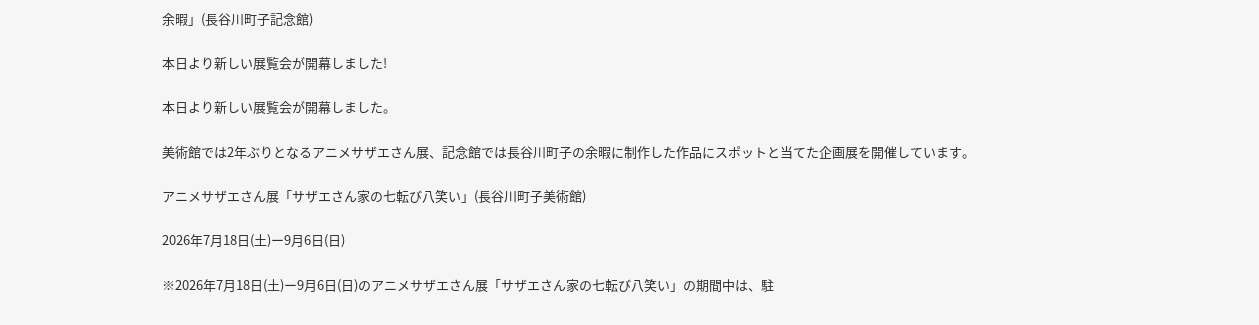余暇」(長谷川町子記念館)

本日より新しい展覧会が開幕しました!

本日より新しい展覧会が開幕しました。

美術館では2年ぶりとなるアニメサザエさん展、記念館では長谷川町子の余暇に制作した作品にスポットと当てた企画展を開催しています。

アニメサザエさん展「サザエさん家の七転び八笑い」(長谷川町子美術館)

2026年7月18日(土)ー9月6日(日)

※2026年7月18日(土)ー9月6日(日)のアニメサザエさん展「サザエさん家の七転び八笑い」の期間中は、駐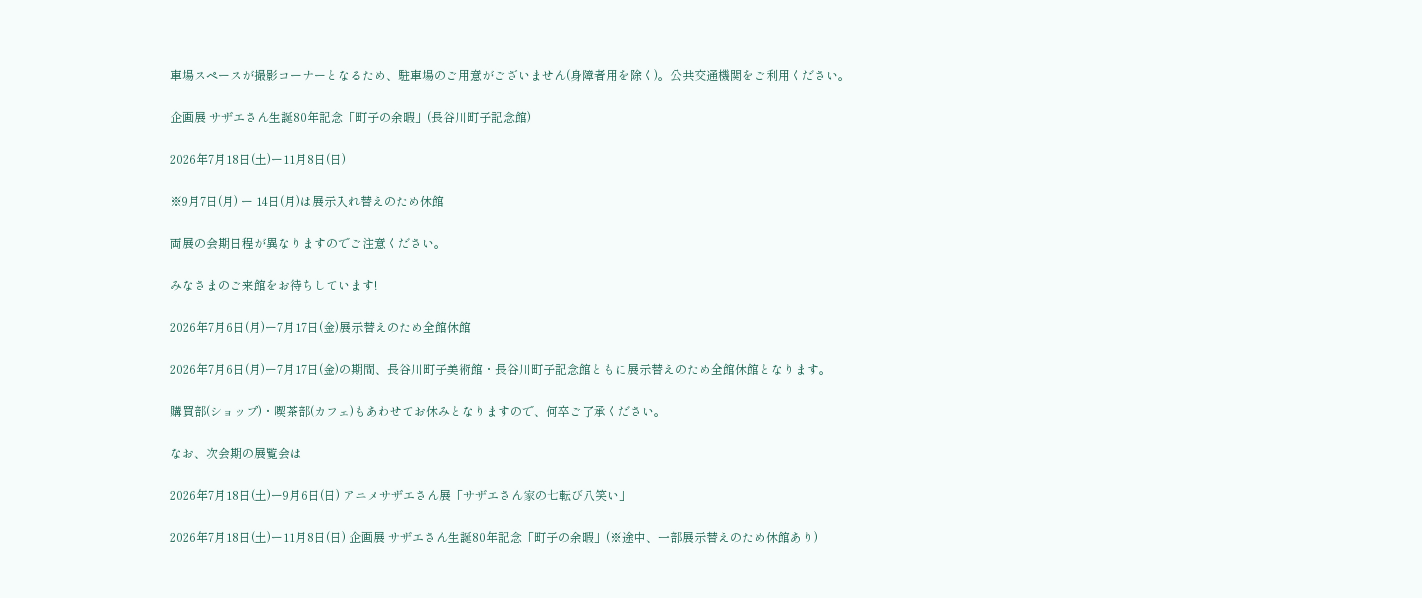車場スペースが撮影コーナーとなるため、駐車場のご用意がございません(身障者用を除く)。公共交通機関をご利用ください。

企画展 サザエさん生誕80年記念「町子の余暇」(長谷川町子記念館)

2026年7月18日(土)ー11月8日(日)

※9月7日(月) ー 14日(月)は展示入れ替えのため休館

両展の会期日程が異なりますのでご注意ください。

みなさまのご来館をお待ちしています!

2026年7月6日(月)ー7月17日(金)展示替えのため全館休館

2026年7月6日(月)ー7月17日(金)の期間、長谷川町子美術館・長谷川町子記念館ともに展示替えのため全館休館となります。

購買部(ショップ)・喫茶部(カフェ)もあわせてお休みとなりますので、何卒ご了承ください。

なお、次会期の展覧会は

2026年7月18日(土)ー9月6日(日) アニメサザエさん展「サザエさん家の七転び八笑い」

2026年7月18日(土)ー11月8日(日) 企画展 サザエさん生誕80年記念「町子の余暇」(※途中、一部展示替えのため休館あり)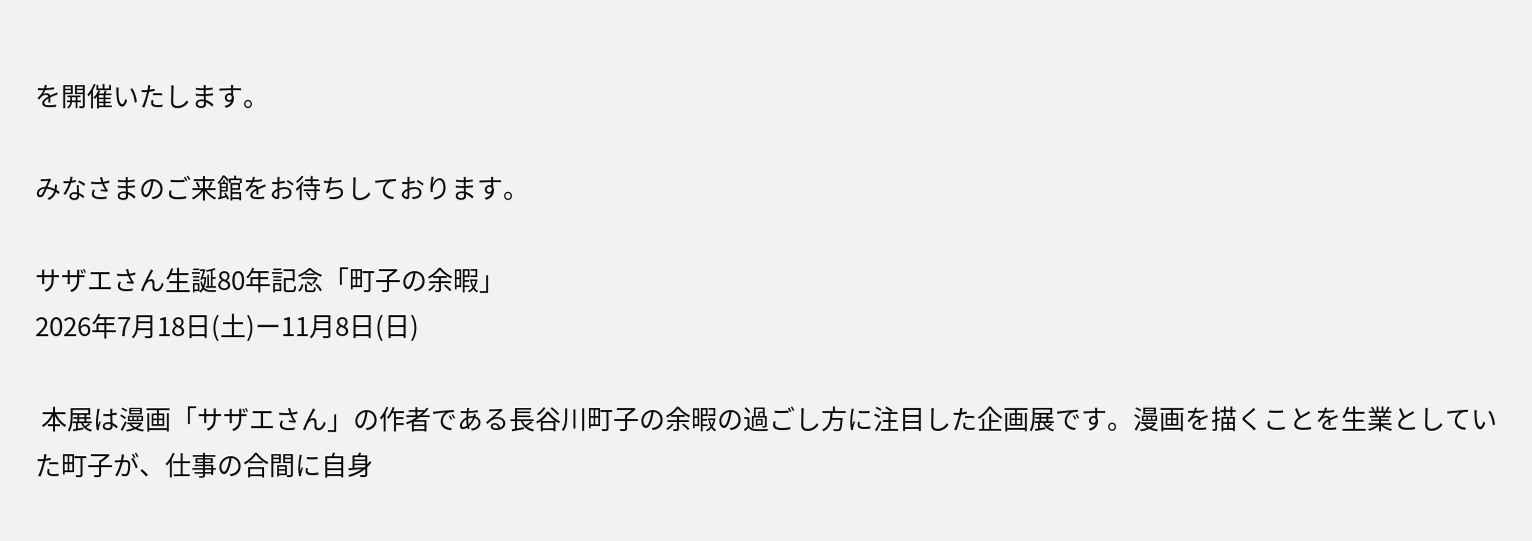を開催いたします。

みなさまのご来館をお待ちしております。

サザエさん生誕80年記念「町子の余暇」
2026年7月18日(土)ー11月8日(日)

 本展は漫画「サザエさん」の作者である長谷川町子の余暇の過ごし方に注目した企画展です。漫画を描くことを生業としていた町子が、仕事の合間に自身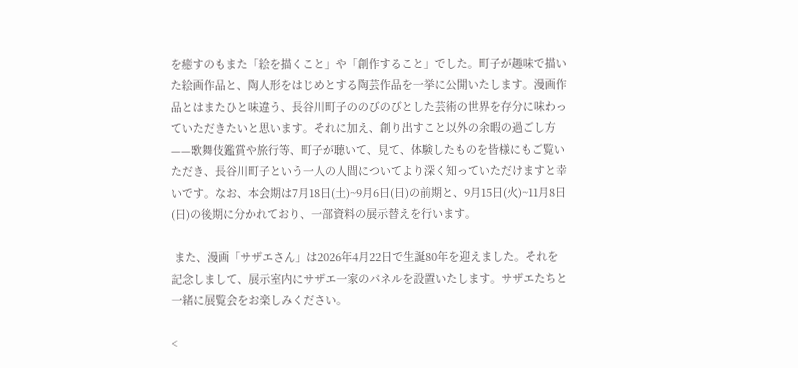を癒すのもまた「絵を描くこと」や「創作すること」でした。町子が趣味で描いた絵画作品と、陶人形をはじめとする陶芸作品を一挙に公開いたします。漫画作品とはまたひと味違う、長谷川町子ののびのびとした芸術の世界を存分に味わっていただきたいと思います。それに加え、創り出すこと以外の余暇の過ごし方——歌舞伎鑑賞や旅行等、町子が聴いて、見て、体験したものを皆様にもご覧いただき、長谷川町子という一人の人間についてより深く知っていただけますと幸いです。なお、本会期は7月18日(土)~9月6日(日)の前期と、9月15日(火)~11月8日(日)の後期に分かれており、一部資料の展示替えを行います。

 また、漫画「サザエさん」は2026年4月22日で生誕80年を迎えました。それを記念しまして、展示室内にサザエ一家のパネルを設置いたします。サザエたちと一緒に展覧会をお楽しみください。

<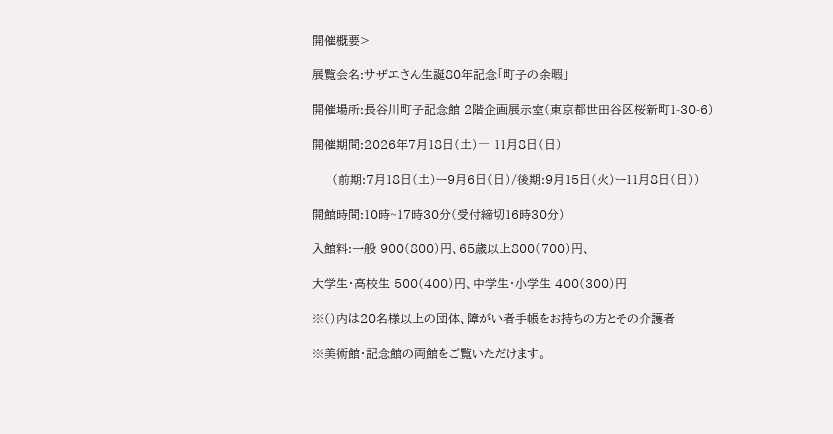開催概要>

展覧会名:サザエさん生誕80年記念「町子の余暇」

開催場所:長谷川町子記念館 2階企画展示室(東京都世田谷区桜新町1-30-6)

開催期間:2026年7月18日(土)― 11月8日(日)

     (前期:7月18日(土)ー9月6日(日)/後期:9月15日(火)ー11月8日(日))

開館時間:10時~17時30分(受付締切16時30分)

入館料:一般 900(800)円、65歳以上800(700)円、

大学生・高校生 500(400)円、中学生・小学生 400(300)円

※()内は20名様以上の団体、障がい者手帳をお持ちの方とその介護者

※美術館・記念館の両館をご覧いただけます。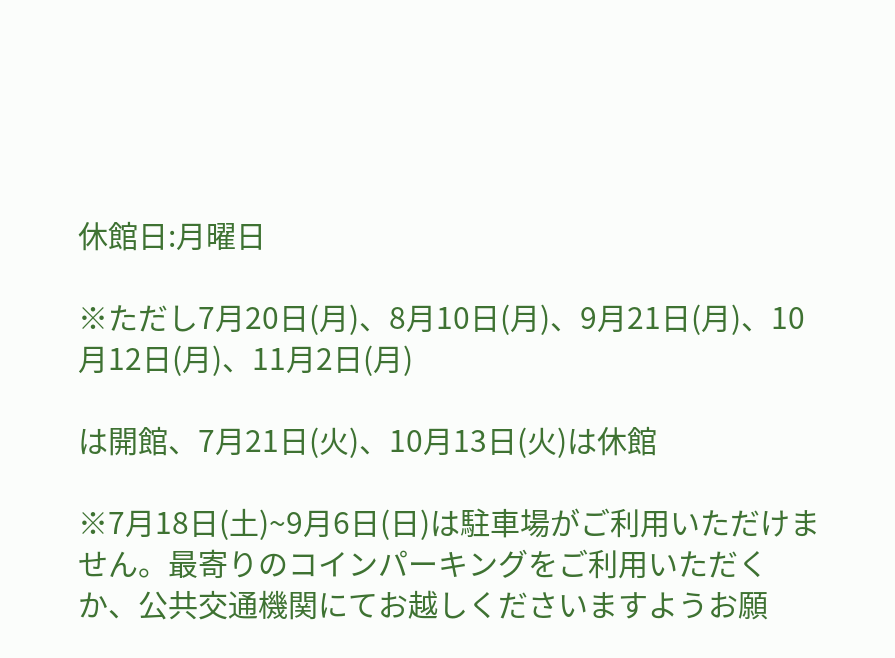休館日:月曜日

※ただし7月20日(月)、8月10日(月)、9月21日(月)、10月12日(月)、11月2日(月)

は開館、7月21日(火)、10月13日(火)は休館

※7月18日(土)~9月6日(日)は駐車場がご利用いただけません。最寄りのコインパーキングをご利用いただくか、公共交通機関にてお越しくださいますようお願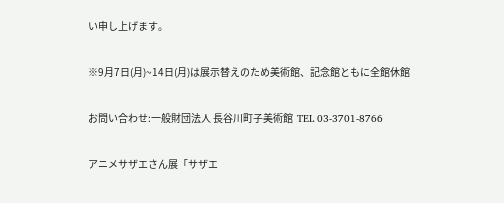い申し上げます。

※9月7日(月)~14日(月)は展示替えのため美術館、記念館ともに全館休館

お問い合わせ:一般財団法人 長谷川町子美術館  TEL 03-3701-8766

アニメサザエさん展「サザエ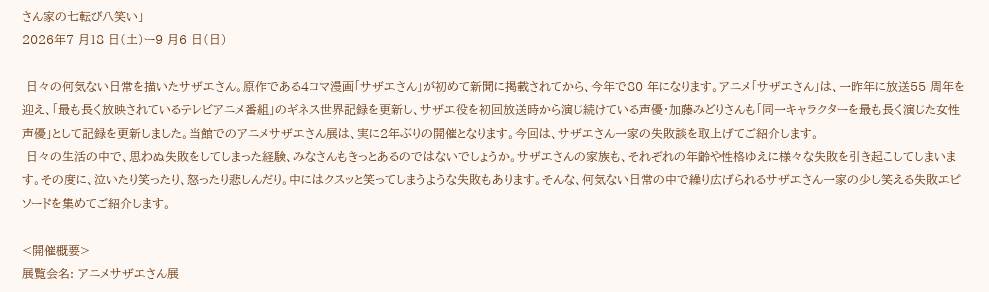さん家の七転び八笑い」
2026年7 月18 日(土)ー9 月6 日(日)

 日々の何気ない日常を描いたサザエさん。原作である4コマ漫画「サザエさん」が初めて新聞に掲載されてから、今年で80 年になります。アニメ「サザエさん」は、一昨年に放送55 周年を迎え、「最も長く放映されているテレビアニメ番組」のギネス世界記録を更新し、サザエ役を初回放送時から演じ続けている声優・加藤みどりさんも「同一キャラクターを最も長く演じた女性声優」として記録を更新しました。当館でのアニメサザエさん展は、実に2年ぶりの開催となります。今回は、サザエさん一家の失敗談を取上げてご紹介します。
 日々の生活の中で、思わぬ失敗をしてしまった経験、みなさんもきっとあるのではないでしょうか。サザエさんの家族も、それぞれの年齢や性格ゆえに様々な失敗を引き起こしてしまいます。その度に、泣いたり笑ったり、怒ったり悲しんだり。中にはクスッと笑ってしまうような失敗もあります。そんな、何気ない日常の中で繰り広げられるサザエさん一家の少し笑える失敗エピソードを集めてご紹介します。

<開催概要>
展覧会名: アニメサザエさん展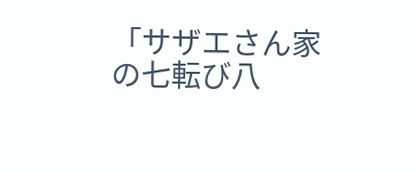「サザエさん家の七転び八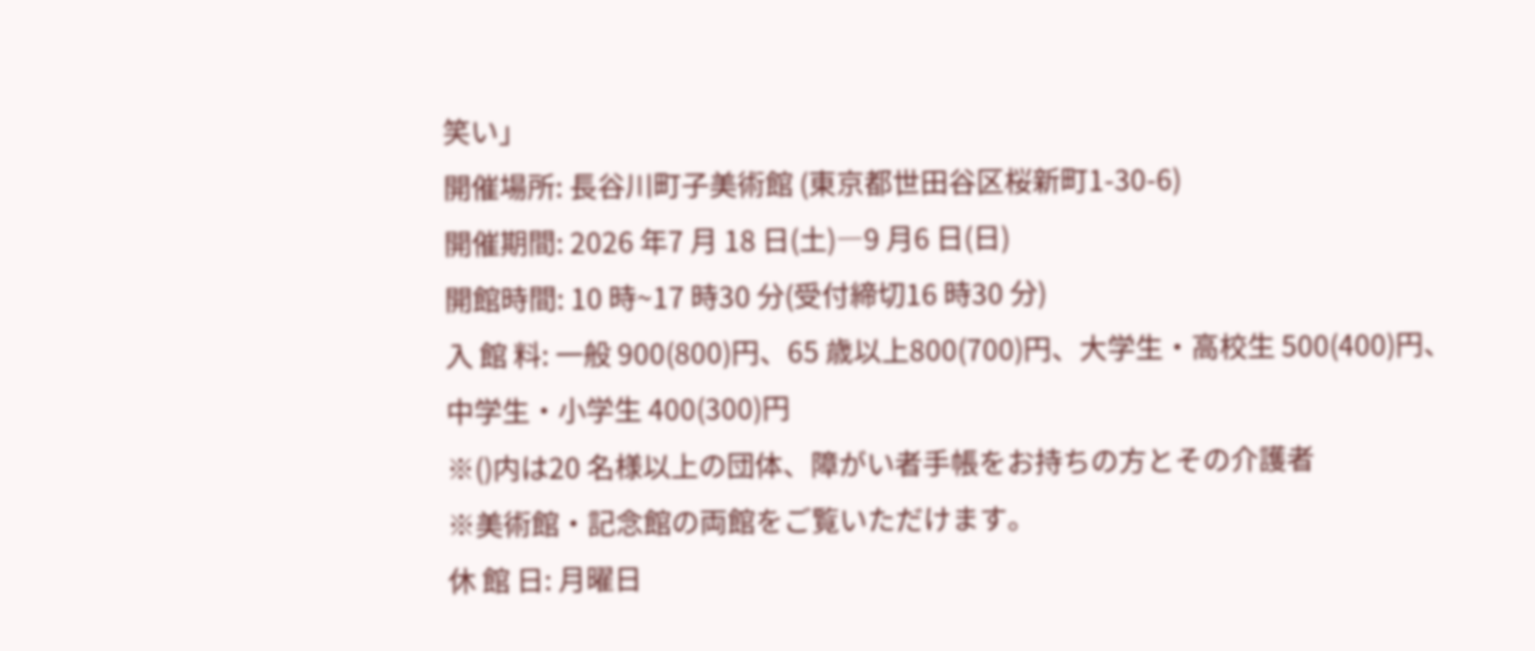笑い」
開催場所: 長谷川町子美術館 (東京都世田谷区桜新町1-30-6)
開催期間: 2026 年7 月 18 日(土)―9 月6 日(日)
開館時間: 10 時~17 時30 分(受付締切16 時30 分)
入 館 料: 一般 900(800)円、65 歳以上800(700)円、大学生・高校生 500(400)円、
中学生・小学生 400(300)円
※()内は20 名様以上の団体、障がい者手帳をお持ちの方とその介護者
※美術館・記念館の両館をご覧いただけます。
休 館 日: 月曜日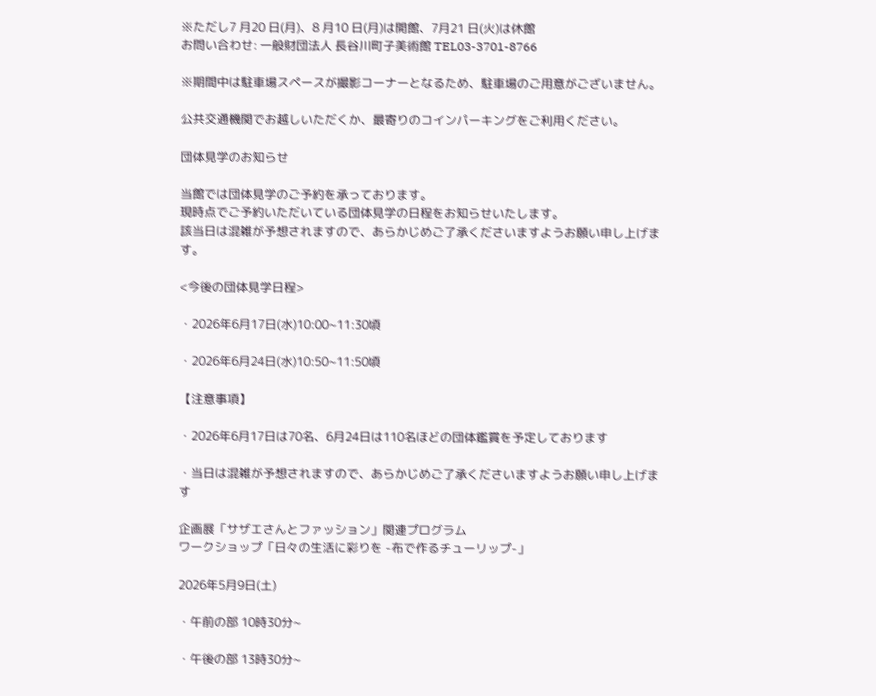※ただし7 月20 日(月)、8 月10 日(月)は開館、7月21 日(火)は休館
お問い合わせ: 一般財団法人 長谷川町子美術館 TEL03-3701-8766

※期間中は駐車場スペースが撮影コーナーとなるため、駐車場のご用意がございません。

公共交通機関でお越しいただくか、最寄りのコインパーキングをご利用ください。

団体見学のお知らせ

当館では団体見学のご予約を承っております。
現時点でご予約いただいている団体見学の日程をお知らせいたします。
該当日は混雑が予想されますので、あらかじめご了承くださいますようお願い申し上げます。

<今後の団体見学日程>

・2026年6月17日(水)10:00~11:30頃

・2026年6月24日(水)10:50~11:50頃

【注意事項】

・2026年6月17日は70名、6月24日は110名ほどの団体鑑賞を予定しております

・当日は混雑が予想されますので、あらかじめご了承くださいますようお願い申し上げます

企画展「サザエさんとファッション」関連プログラム
ワークショップ「日々の生活に彩りを -布で作るチューリップ-」

2026年5月9日(土)

・午前の部 10時30分~

・午後の部 13時30分~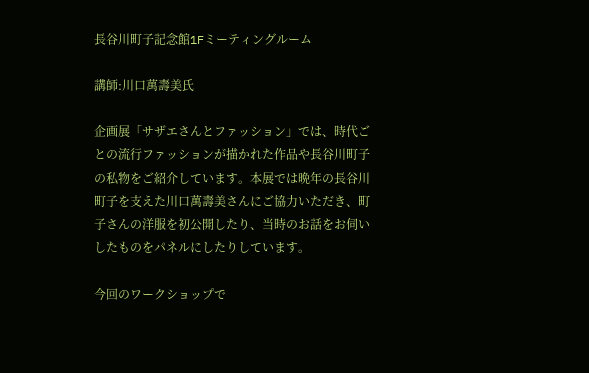長谷川町子記念館1Fミーティングルーム

講師:川口萬壽美氏

企画展「サザエさんとファッション」では、時代ごとの流行ファッションが描かれた作品や長谷川町子の私物をご紹介しています。本展では晩年の長谷川町子を支えた川口萬壽美さんにご協力いただき、町子さんの洋服を初公開したり、当時のお話をお伺いしたものをパネルにしたりしています。

今回のワークショップで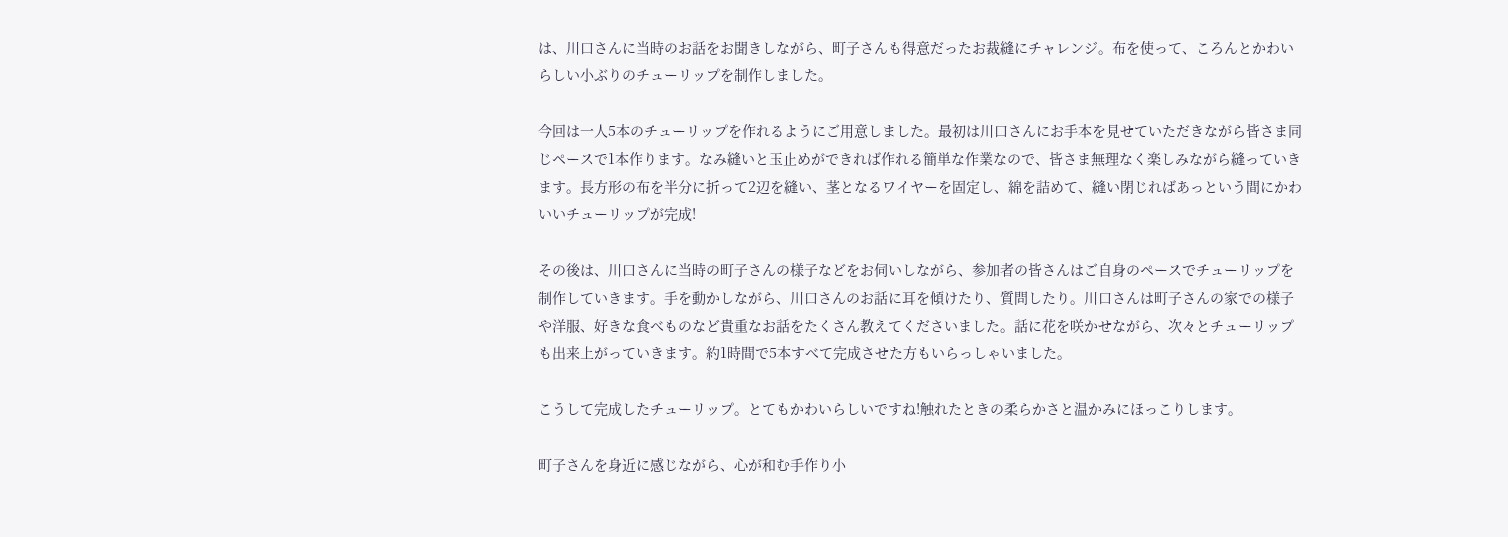は、川口さんに当時のお話をお聞きしながら、町子さんも得意だったお裁縫にチャレンジ。布を使って、ころんとかわいらしい小ぶりのチューリップを制作しました。

今回は一人5本のチューリップを作れるようにご用意しました。最初は川口さんにお手本を見せていただきながら皆さま同じペースで1本作ります。なみ縫いと玉止めができれば作れる簡単な作業なので、皆さま無理なく楽しみながら縫っていきます。長方形の布を半分に折って2辺を縫い、茎となるワイヤーを固定し、綿を詰めて、縫い閉じればあっという間にかわいいチューリップが完成!

その後は、川口さんに当時の町子さんの様子などをお伺いしながら、参加者の皆さんはご自身のペースでチューリップを制作していきます。手を動かしながら、川口さんのお話に耳を傾けたり、質問したり。川口さんは町子さんの家での様子や洋服、好きな食べものなど貴重なお話をたくさん教えてくださいました。話に花を咲かせながら、次々とチューリップも出来上がっていきます。約1時間で5本すべて完成させた方もいらっしゃいました。

こうして完成したチューリップ。とてもかわいらしいですね!触れたときの柔らかさと温かみにほっこりします。

町子さんを身近に感じながら、心が和む手作り小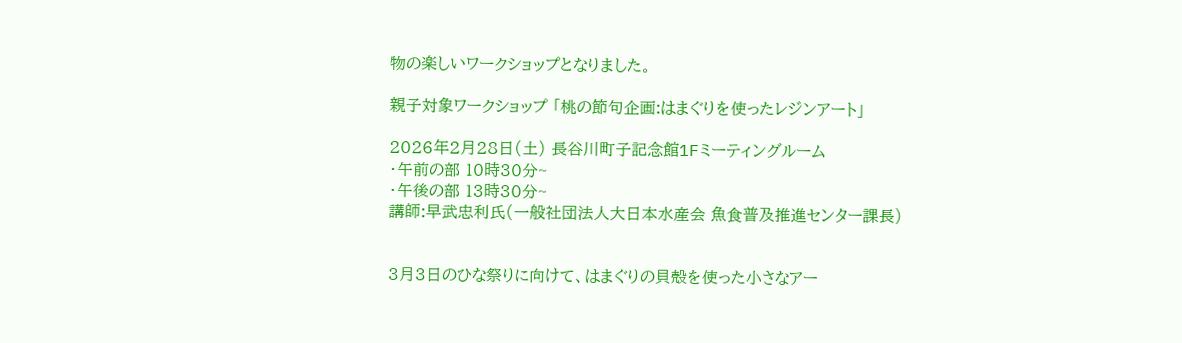物の楽しいワークショップとなりました。

親子対象ワークショップ 「桃の節句企画:はまぐりを使ったレジンアート」

2026年2月28日(土) 長谷川町子記念館1Fミーティングルーム
・午前の部 10時30分~
・午後の部 13時30分~
講師:早武忠利氏(一般社団法人大日本水産会 魚食普及推進センター課長)


3月3日のひな祭りに向けて、はまぐりの貝殻を使った小さなアー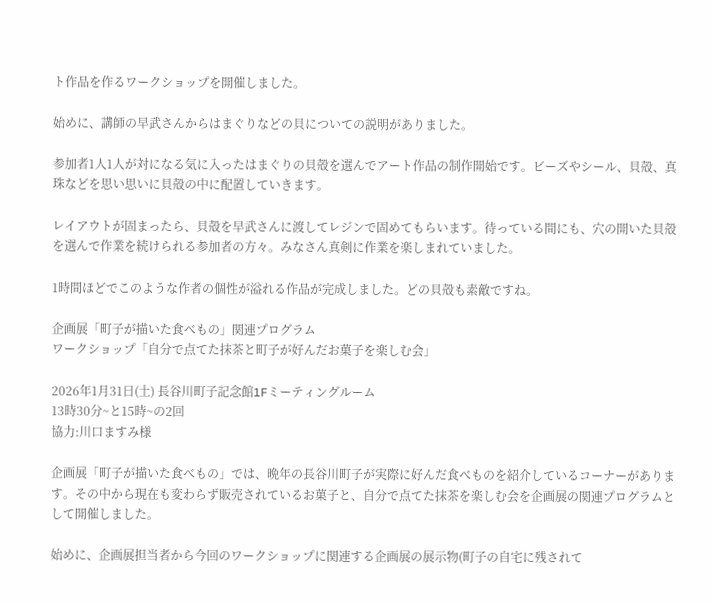ト作品を作るワークショップを開催しました。

始めに、講師の早武さんからはまぐりなどの貝についての説明がありました。

参加者1人1人が対になる気に入ったはまぐりの貝殻を選んでアート作品の制作開始です。ビーズやシール、貝殻、真珠などを思い思いに貝殻の中に配置していきます。

レイアウトが固まったら、貝殻を早武さんに渡してレジンで固めてもらいます。待っている間にも、穴の開いた貝殻を選んで作業を続けられる参加者の方々。みなさん真剣に作業を楽しまれていました。

1時間ほどでこのような作者の個性が溢れる作品が完成しました。どの貝殻も素敵ですね。

企画展「町子が描いた食べもの」関連プログラム
ワークショップ「自分で点てた抹茶と町子が好んだお菓子を楽しむ会」

2026年1月31日(土) 長谷川町子記念館1Fミーティングルーム
13時30分~と15時~の2回
協力:川口ますみ様

企画展「町子が描いた食べもの」では、晩年の長谷川町子が実際に好んだ食べものを紹介しているコーナーがあります。その中から現在も変わらず販売されているお菓子と、自分で点てた抹茶を楽しむ会を企画展の関連プログラムとして開催しました。

始めに、企画展担当者から今回のワークショップに関連する企画展の展示物(町子の自宅に残されて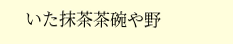いた抹茶茶碗や野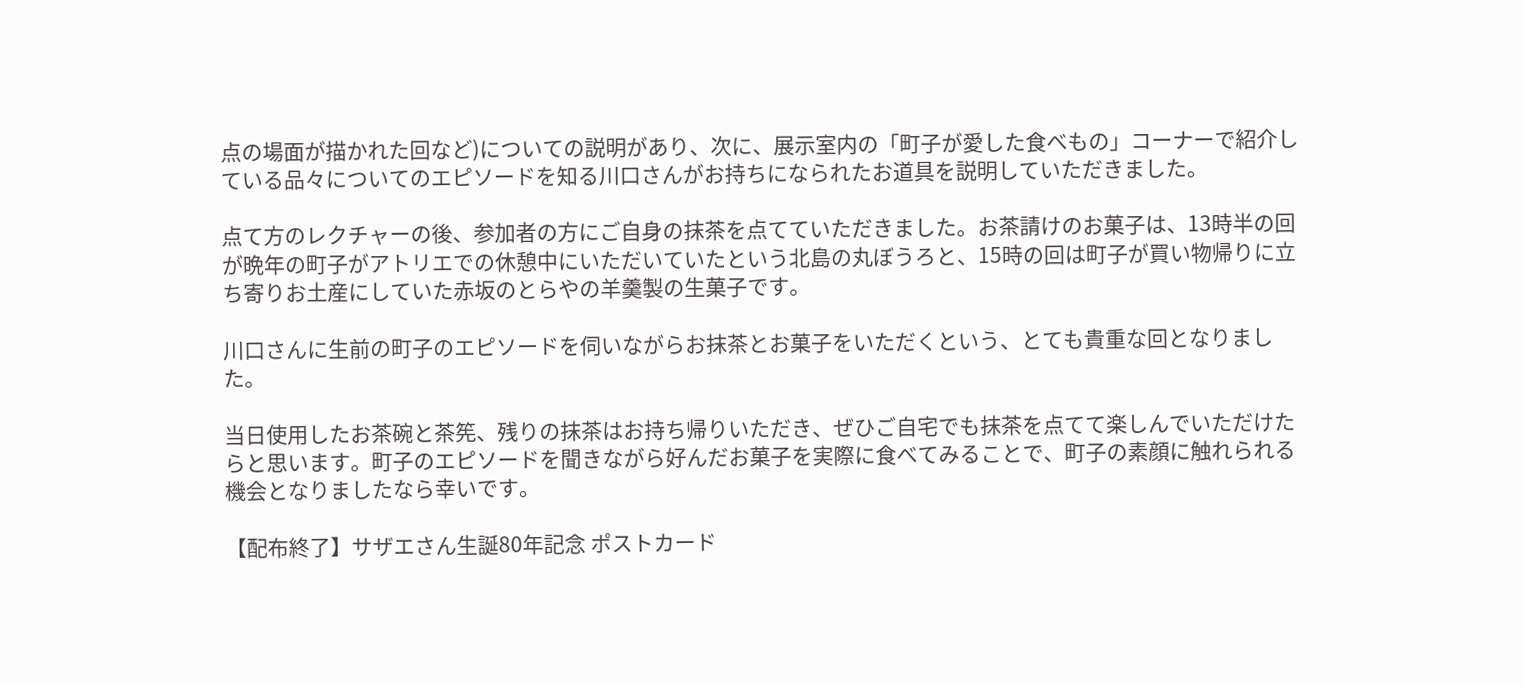点の場面が描かれた回など)についての説明があり、次に、展示室内の「町子が愛した食べもの」コーナーで紹介している品々についてのエピソードを知る川口さんがお持ちになられたお道具を説明していただきました。

点て方のレクチャーの後、参加者の方にご自身の抹茶を点てていただきました。お茶請けのお菓子は、13時半の回が晩年の町子がアトリエでの休憩中にいただいていたという北島の丸ぼうろと、15時の回は町子が買い物帰りに立ち寄りお土産にしていた赤坂のとらやの羊羹製の生菓子です。

川口さんに生前の町子のエピソードを伺いながらお抹茶とお菓子をいただくという、とても貴重な回となりました。

当日使用したお茶碗と茶筅、残りの抹茶はお持ち帰りいただき、ぜひご自宅でも抹茶を点てて楽しんでいただけたらと思います。町子のエピソードを聞きながら好んだお菓子を実際に食べてみることで、町子の素顔に触れられる機会となりましたなら幸いです。

【配布終了】サザエさん生誕80年記念 ポストカード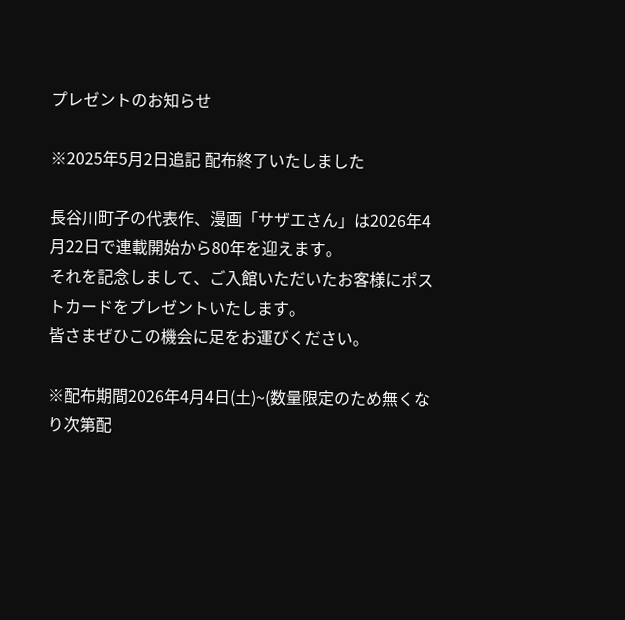プレゼントのお知らせ

※2025年5月2日追記 配布終了いたしました

長谷川町子の代表作、漫画「サザエさん」は2026年4月22日で連載開始から80年を迎えます。
それを記念しまして、ご入館いただいたお客様にポストカードをプレゼントいたします。
皆さまぜひこの機会に足をお運びください。

※配布期間2026年4月4日(土)~(数量限定のため無くなり次第配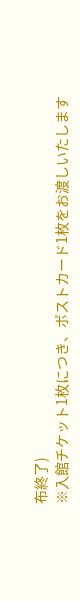布終了)
※入館チケット1枚につき、ポストカード1枚をお渡しいたします